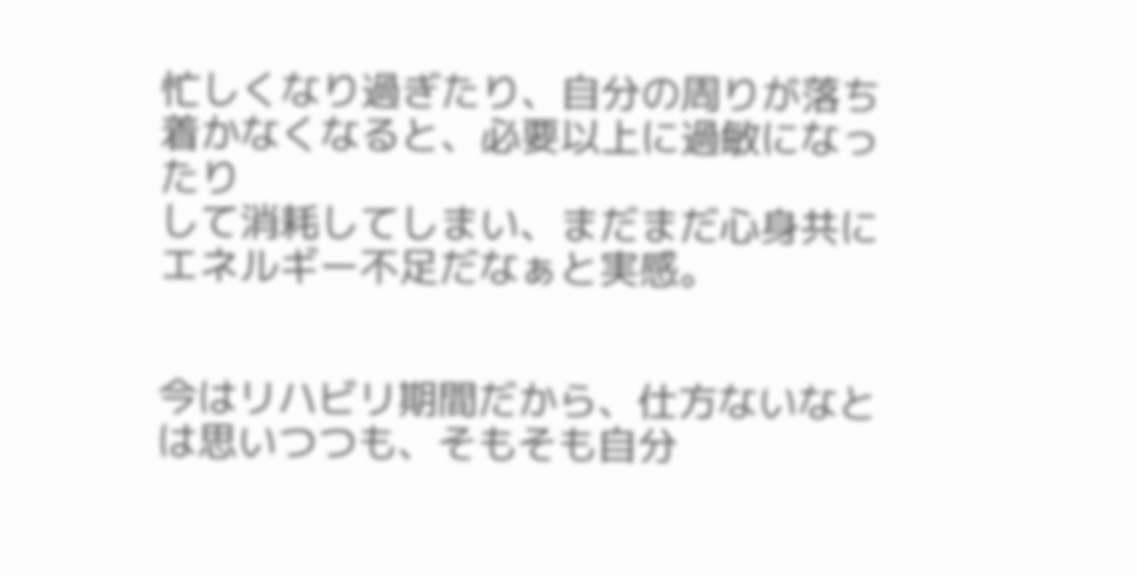忙しくなり過ぎたり、自分の周りが落ち着かなくなると、必要以上に過敏になったり
して消耗してしまい、まだまだ心身共にエネルギー不足だなぁと実感。


今はリハビリ期間だから、仕方ないなとは思いつつも、そもそも自分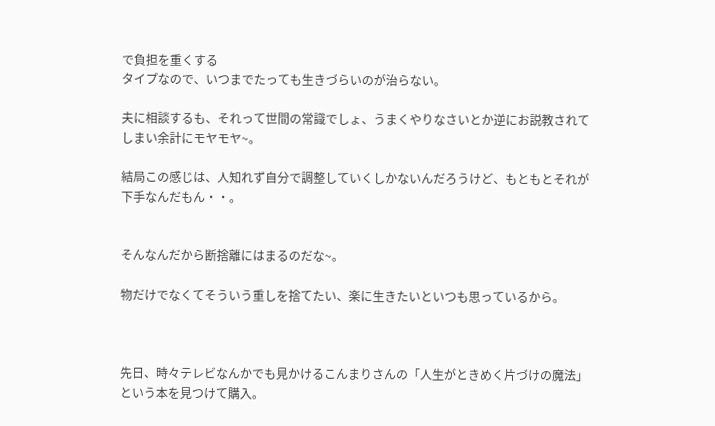で負担を重くする
タイプなので、いつまでたっても生きづらいのが治らない。

夫に相談するも、それって世間の常識でしょ、うまくやりなさいとか逆にお説教されて
しまい余計にモヤモヤ~。

結局この感じは、人知れず自分で調整していくしかないんだろうけど、もともとそれが
下手なんだもん・・。


そんなんだから断捨離にはまるのだな~。

物だけでなくてそういう重しを捨てたい、楽に生きたいといつも思っているから。



先日、時々テレビなんかでも見かけるこんまりさんの「人生がときめく片づけの魔法」
という本を見つけて購入。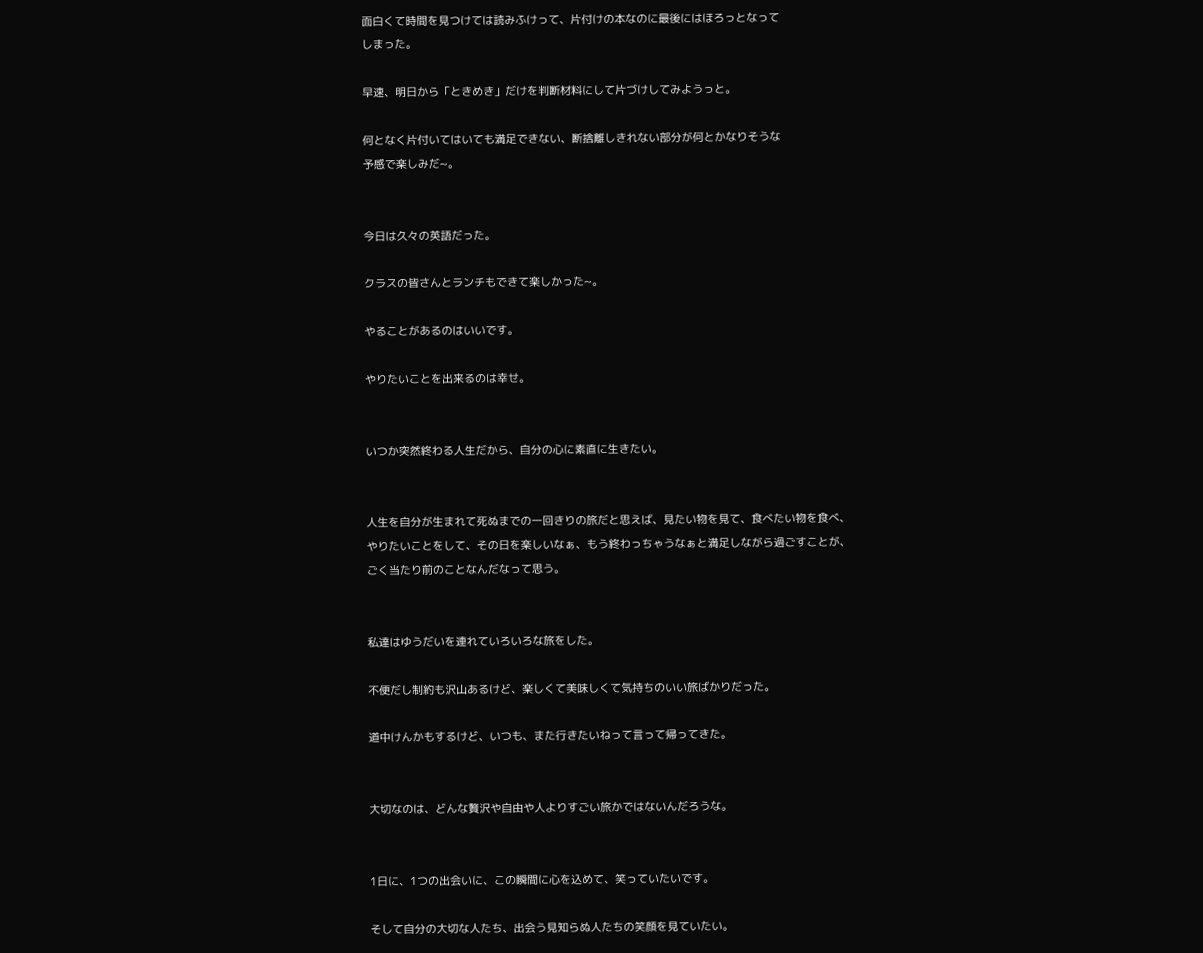面白くて時間を見つけては読みふけって、片付けの本なのに最後にはほろっとなって
しまった。

早速、明日から「ときめき」だけを判断材料にして片づけしてみようっと。

何となく片付いてはいても満足できない、断捨離しきれない部分が何とかなりそうな
予感で楽しみだ~。


今日は久々の英語だった。

クラスの皆さんとランチもできて楽しかった~。

やることがあるのはいいです。

やりたいことを出来るのは幸せ。


いつか突然終わる人生だから、自分の心に素直に生きたい。


人生を自分が生まれて死ぬまでの一回きりの旅だと思えば、見たい物を見て、食べたい物を食べ、
やりたいことをして、その日を楽しいなぁ、もう終わっちゃうなぁと満足しながら過ごすことが、
ごく当たり前のことなんだなって思う。


私達はゆうだいを連れていろいろな旅をした。

不便だし制約も沢山あるけど、楽しくて美味しくて気持ちのいい旅ばかりだった。

道中けんかもするけど、いつも、また行きたいねって言って帰ってきた。


大切なのは、どんな贅沢や自由や人よりすごい旅かではないんだろうな。


1日に、1つの出会いに、この瞬間に心を込めて、笑っていたいです。

そして自分の大切な人たち、出会う見知らぬ人たちの笑顔を見ていたい。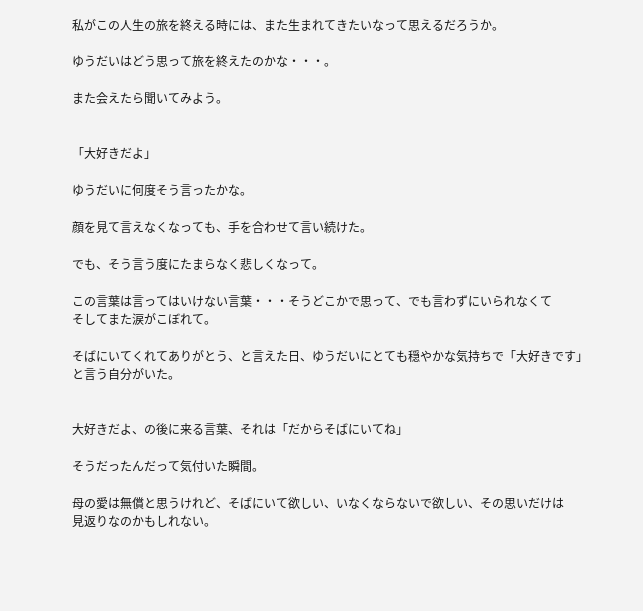私がこの人生の旅を終える時には、また生まれてきたいなって思えるだろうか。

ゆうだいはどう思って旅を終えたのかな・・・。

また会えたら聞いてみよう。


「大好きだよ」

ゆうだいに何度そう言ったかな。

顔を見て言えなくなっても、手を合わせて言い続けた。

でも、そう言う度にたまらなく悲しくなって。

この言葉は言ってはいけない言葉・・・そうどこかで思って、でも言わずにいられなくて
そしてまた涙がこぼれて。

そばにいてくれてありがとう、と言えた日、ゆうだいにとても穏やかな気持ちで「大好きです」
と言う自分がいた。


大好きだよ、の後に来る言葉、それは「だからそばにいてね」

そうだったんだって気付いた瞬間。

母の愛は無償と思うけれど、そばにいて欲しい、いなくならないで欲しい、その思いだけは
見返りなのかもしれない。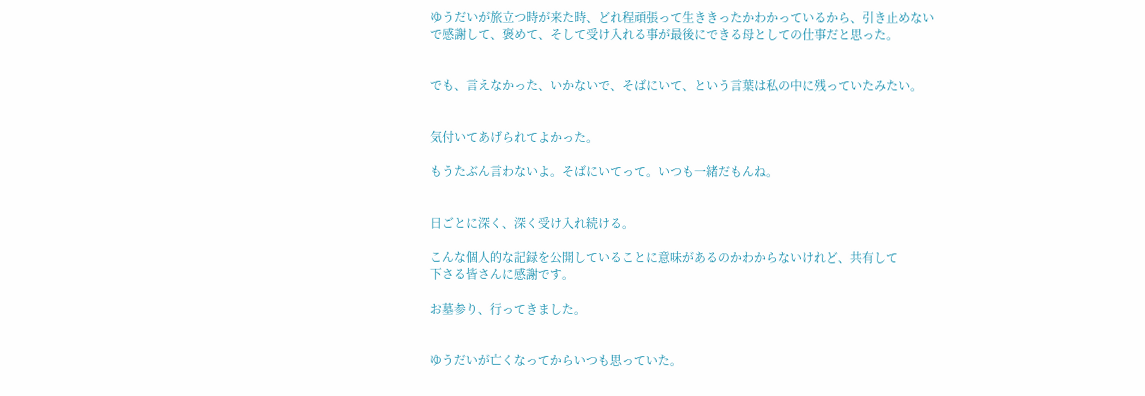ゆうだいが旅立つ時が来た時、どれ程頑張って生ききったかわかっているから、引き止めない
で感謝して、褒めて、そして受け入れる事が最後にできる母としての仕事だと思った。


でも、言えなかった、いかないで、そばにいて、という言葉は私の中に残っていたみたい。


気付いてあげられてよかった。

もうたぶん言わないよ。そばにいてって。いつも一緒だもんね。


日ごとに深く、深く受け入れ続ける。

こんな個人的な記録を公開していることに意味があるのかわからないけれど、共有して
下さる皆さんに感謝です。

お墓参り、行ってきました。


ゆうだいが亡くなってからいつも思っていた。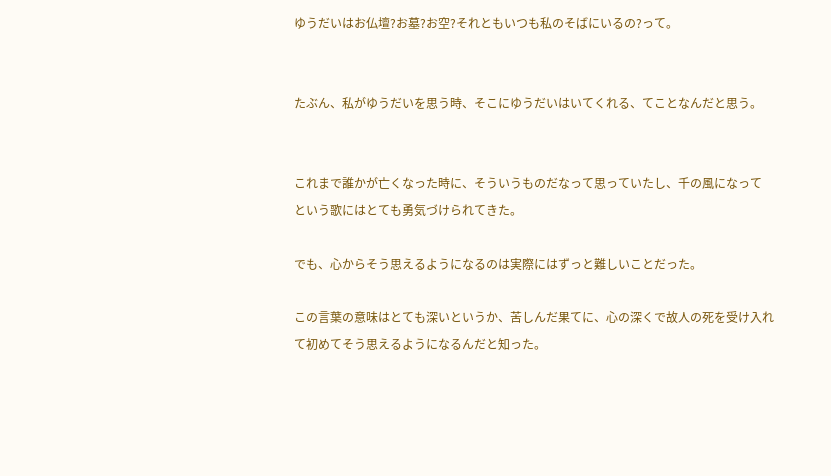ゆうだいはお仏壇?お墓?お空?それともいつも私のそばにいるの?って。


たぶん、私がゆうだいを思う時、そこにゆうだいはいてくれる、てことなんだと思う。


これまで誰かが亡くなった時に、そういうものだなって思っていたし、千の風になって
という歌にはとても勇気づけられてきた。

でも、心からそう思えるようになるのは実際にはずっと難しいことだった。

この言葉の意味はとても深いというか、苦しんだ果てに、心の深くで故人の死を受け入れ
て初めてそう思えるようになるんだと知った。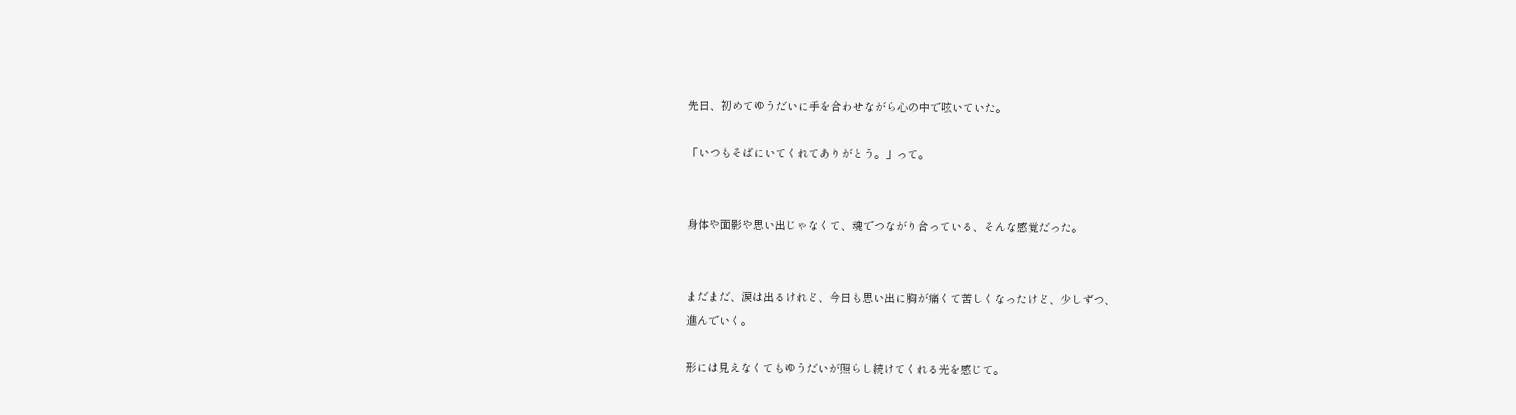先日、初めてゆうだいに手を合わせながら心の中で呟いていた。

「いつもそばにいてくれてありがとう。」って。


身体や面影や思い出じゃなくて、魂でつながり合っている、そんな感覚だった。


まだまだ、涙は出るけれど、今日も思い出に胸が痛くて苦しくなったけど、少しずつ、
進んでいく。

形には見えなくてもゆうだいが照らし続けてくれる光を感じて。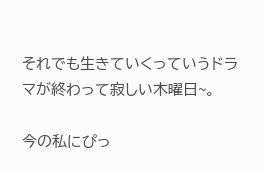それでも生きていくっていうドラマが終わって寂しい木曜日~。

今の私にぴっ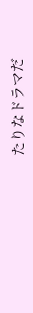たりなドラマだ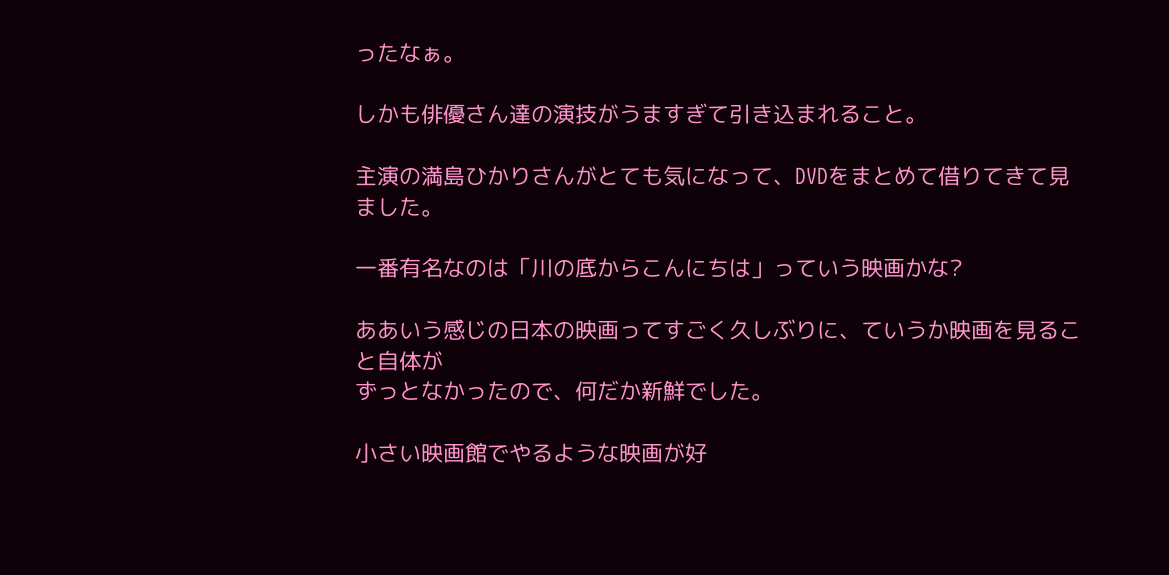ったなぁ。

しかも俳優さん達の演技がうますぎて引き込まれること。

主演の満島ひかりさんがとても気になって、DVDをまとめて借りてきて見ました。

一番有名なのは「川の底からこんにちは」っていう映画かな?

ああいう感じの日本の映画ってすごく久しぶりに、ていうか映画を見ること自体が
ずっとなかったので、何だか新鮮でした。

小さい映画館でやるような映画が好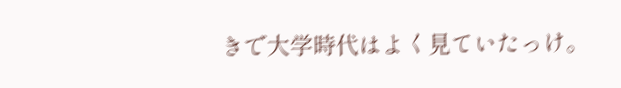きで大学時代はよく見ていたっけ。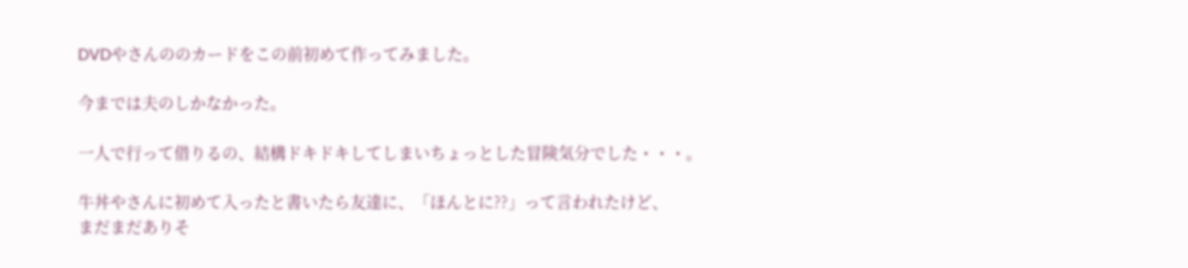DVDやさんののカードをこの前初めて作ってみました。

今までは夫のしかなかった。

一人で行って借りるの、結構ドキドキしてしまいちょっとした冒険気分でした・・・。

牛丼やさんに初めて入ったと書いたら友達に、「ほんとに??」って言われたけど、
まだまだありそ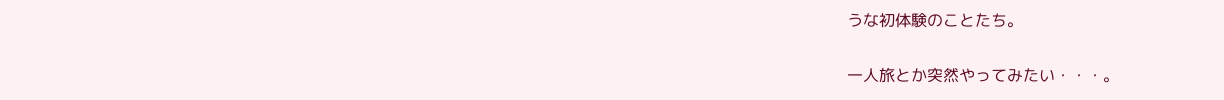うな初体験のことたち。

一人旅とか突然やってみたい・・・。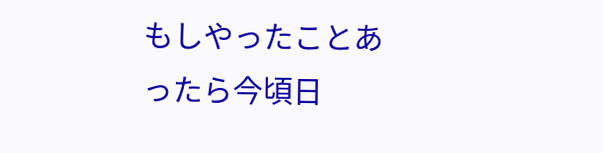もしやったことあったら今頃日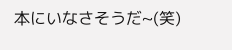本にいなさそうだ~(笑)